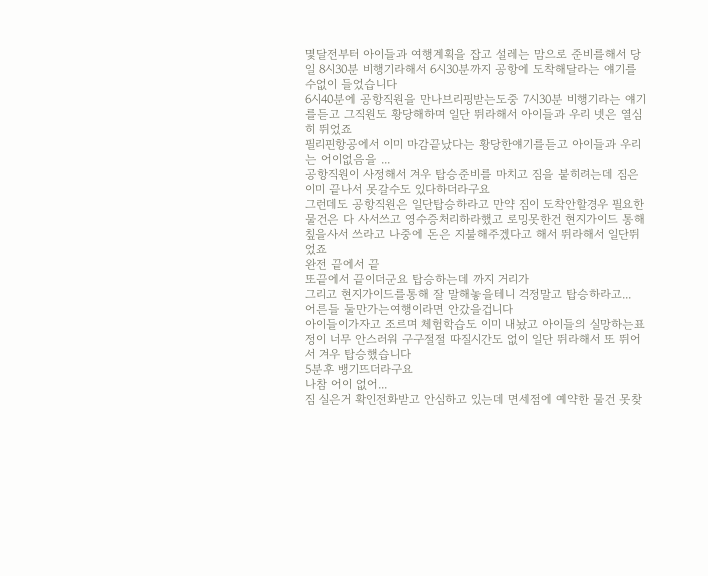몇달전부터 아이들과 여행계획을 잡고 설레는 맘으로 준비를해서 당일 8시30분 비행기라해서 6시30분까지 공항에 도착해달라는 얘기를 수없이 들었습니다
6시40분에 공항직원을 만나브리핑받는도중 7시30분 비행기라는 얘기를듣고 그직원도 황당해하며 일단 뛰라해서 아이들과 우리 넷은 열심히 뛰었죠
필리핀항공에서 이미 마감끝났다는 황당한얘기를듣고 아이들과 우리는 어이없음을 ...
공항직원이 사정해서 겨우 탑승준비를 마치고 짐을 붙히려는데 짐은 이미 끝나서 못갈수도 있다하더라구요
그런데도 공항직원은 일단탑승하라고 만약 짐이 도착안할경우 필요한물건은 다 사서쓰고 영수증처리하라했고 로밍못한건 현지가이드 통해 칲을사서 쓰라고 나중에 돈은 지불해주겠다고 해서 뛰라해서 일단뛰었죠
완전 끝에서 끝
또끝에서 끝이더군요 탑승하는데 까지 거리가
그리고 현지가이드를통해 잘 말해놓을테니 걱정말고 탑승하라고...
어른들 둘만가는여행이라면 안갔을겁니다
아이들이가자고 조르며 체험학습도 이미 내놨고 아이들의 실망하는표정이 너무 안스러워 구구절절 따질시간도 없이 일단 뛰라해서 또 뛰어서 겨우 탑승했습니다
5분후 뱅기뜨더라구요
나참 어이 없어...
짐 실은거 확인전화받고 안심하고 있는데 면세점에 예약한 물건 못찾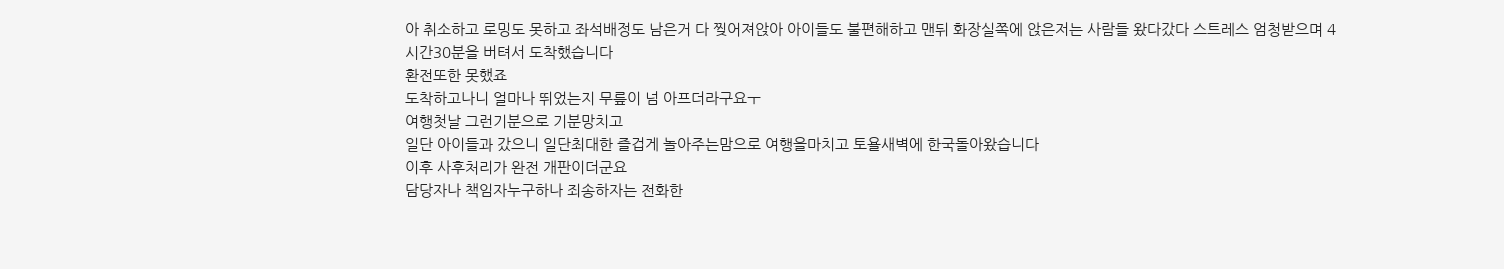아 취소하고 로밍도 못하고 좌석배정도 남은거 다 찢어져앉아 아이들도 불편해하고 맨뒤 화장실쪽에 앉은저는 사람들 왔다갔다 스트레스 엄청받으며 4시간30분을 버텨서 도착했습니다
환전또한 못했죠
도착하고나니 얼마나 뛰었는지 무릎이 넘 아프더라구요ㅜ
여행첫날 그런기분으로 기분망치고
일단 아이들과 갔으니 일단최대한 즐겁게 놀아주는맘으로 여행을마치고 토욜새벽에 한국돌아왔습니다
이후 사후처리가 완전 개판이더군요
담당자나 책임자누구하나 죄송하자는 전화한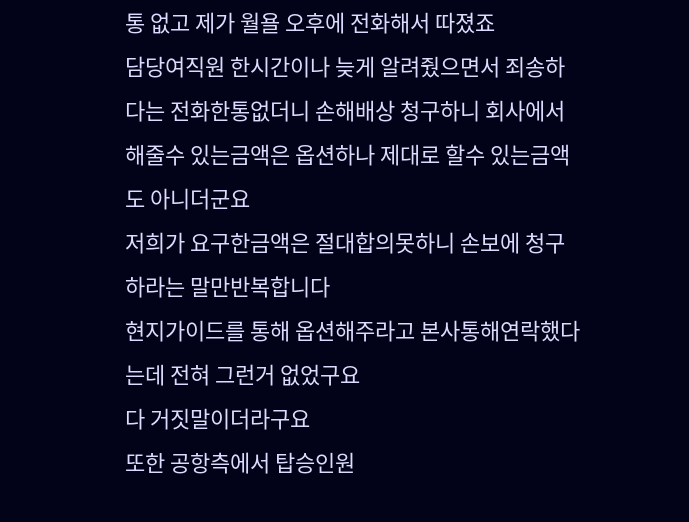통 없고 제가 월욜 오후에 전화해서 따졌죠
담당여직원 한시간이나 늦게 알려줬으면서 죄송하다는 전화한통없더니 손해배상 청구하니 회사에서 해줄수 있는금액은 옵션하나 제대로 할수 있는금액도 아니더군요
저희가 요구한금액은 절대합의못하니 손보에 청구하라는 말만반복합니다
현지가이드를 통해 옵션해주라고 본사통해연락했다는데 전혀 그런거 없었구요
다 거짓말이더라구요
또한 공항측에서 탑승인원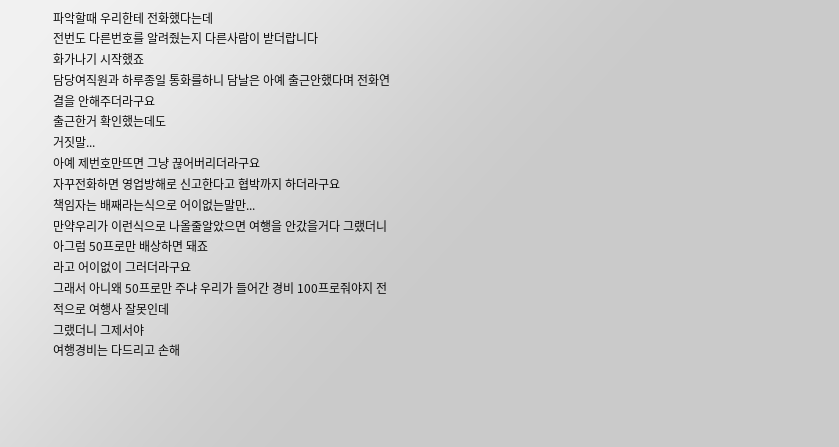파악할때 우리한테 전화했다는데
전번도 다른번호를 알려줬는지 다른사람이 받더랍니다
화가나기 시작했죠
담당여직원과 하루종일 통화를하니 담날은 아예 출근안했다며 전화연결을 안해주더라구요
출근한거 확인했는데도
거짓말...
아예 제번호만뜨면 그냥 끊어버리더라구요
자꾸전화하면 영업방해로 신고한다고 협박까지 하더라구요
책임자는 배째라는식으로 어이없는말만...
만약우리가 이런식으로 나올줄알았으면 여행을 안갔을거다 그랬더니
아그럼 50프로만 배상하면 돼죠
라고 어이없이 그러더라구요
그래서 아니왜 50프로만 주냐 우리가 들어간 경비 100프로줘야지 전적으로 여행사 잘못인데
그랬더니 그제서야
여행경비는 다드리고 손해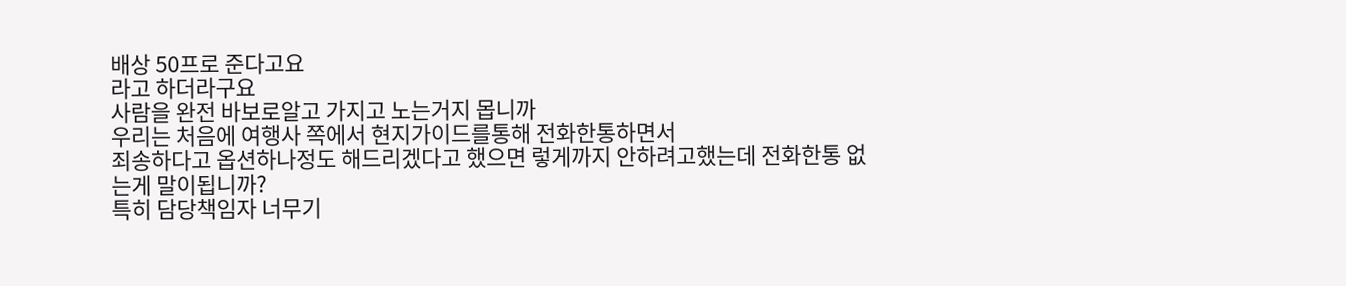배상 50프로 준다고요
라고 하더라구요
사람을 완전 바보로알고 가지고 노는거지 몹니까
우리는 처음에 여행사 쪽에서 현지가이드를통해 전화한통하면서
죄송하다고 옵션하나정도 해드리겠다고 했으면 렇게까지 안하려고했는데 전화한통 없는게 말이됩니까?
특히 담당책임자 너무기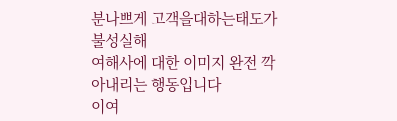분나쁘게 고객을대하는태도가 불성실해
여해사에 대한 이미지 완전 깍아내리는 행동입니다
이여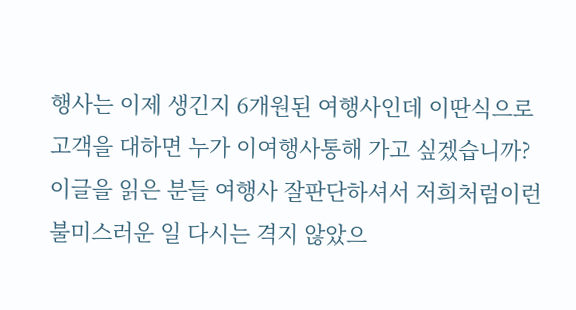행사는 이제 생긴지 6개원된 여행사인데 이딴식으로 고객을 대하면 누가 이여행사통해 가고 싶겠습니까?
이글을 읽은 분들 여행사 잘판단하셔서 저희처럼이런 불미스러운 일 다시는 격지 않았으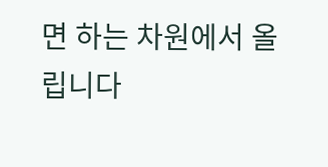면 하는 차원에서 올립니다